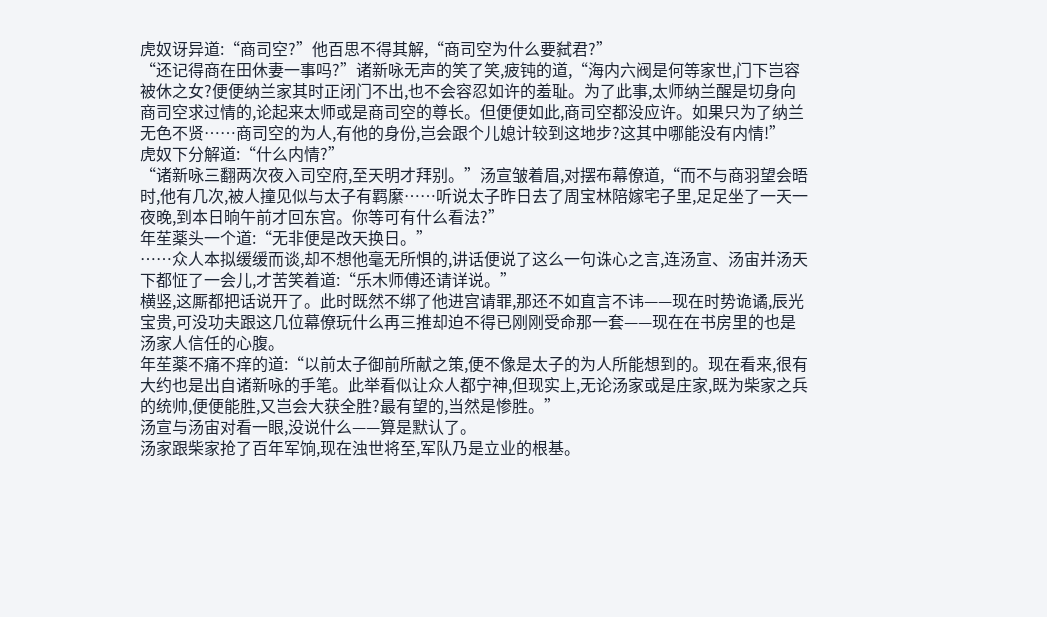虎奴讶异道:“商司空?”他百思不得其解,“商司空为什么要弑君?”
“还记得商在田休妻一事吗?”诸新咏无声的笑了笑,疲钝的道,“海内六阀是何等家世,门下岂容被休之女?便便纳兰家其时正闭门不出,也不会容忍如许的羞耻。为了此事,太师纳兰醒是切身向商司空求过情的,论起来太师或是商司空的尊长。但便便如此,商司空都没应许。如果只为了纳兰无色不贤……商司空的为人,有他的身份,岂会跟个儿媳计较到这地步?这其中哪能没有内情!”
虎奴下分解道:“什么内情?”
“诸新咏三翻两次夜入司空府,至天明才拜别。”汤宣皱着眉,对摆布幕僚道,“而不与商羽望会晤时,他有几次,被人撞见似与太子有羁縻……听说太子昨日去了周宝林陪嫁宅子里,足足坐了一天一夜晚,到本日晌午前才回东宫。你等可有什么看法?”
年苼薬头一个道:“无非便是改天换日。”
……众人本拟缓缓而谈,却不想他毫无所惧的,讲话便说了这么一句诛心之言,连汤宣、汤宙并汤天下都怔了一会儿,才苦笑着道:“乐木师傅还请详说。”
横竖,这厮都把话说开了。此时既然不绑了他进宫请罪,那还不如直言不讳——现在时势诡谲,辰光宝贵,可没功夫跟这几位幕僚玩什么再三推却迫不得已刚刚受命那一套——现在在书房里的也是汤家人信任的心腹。
年苼薬不痛不痒的道:“以前太子御前所献之策,便不像是太子的为人所能想到的。现在看来,很有大约也是出自诸新咏的手笔。此举看似让众人都宁神,但现实上,无论汤家或是庄家,既为柴家之兵的统帅,便便能胜,又岂会大获全胜?最有望的,当然是惨胜。”
汤宣与汤宙对看一眼,没说什么——算是默认了。
汤家跟柴家抢了百年军饷,现在浊世将至,军队乃是立业的根基。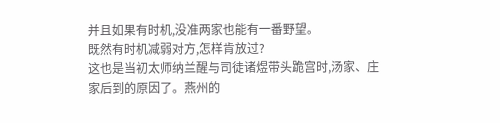并且如果有时机,没准两家也能有一番野望。
既然有时机减弱对方,怎样肯放过?
这也是当初太师纳兰醒与司徒诸煜带头跪宫时,汤家、庄家后到的原因了。燕州的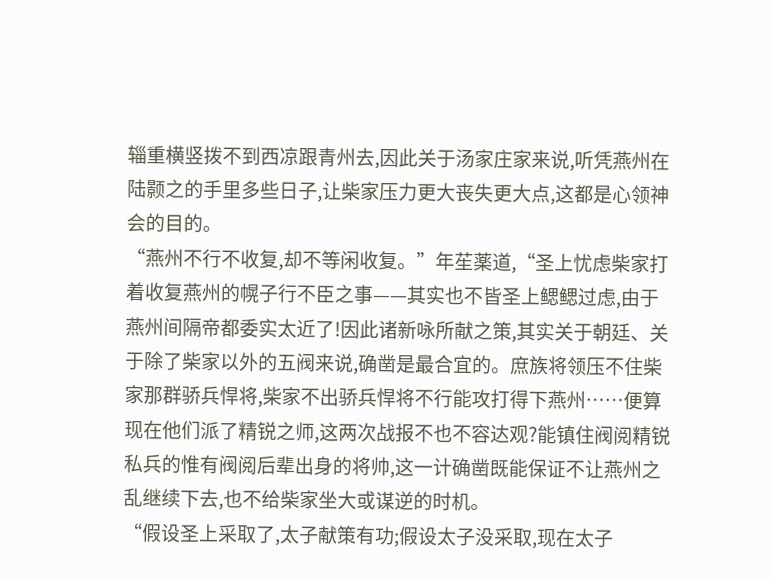辎重横竖拨不到西凉跟青州去,因此关于汤家庄家来说,听凭燕州在陆颢之的手里多些日子,让柴家压力更大丧失更大点,这都是心领神会的目的。
“燕州不行不收复,却不等闲收复。”年苼薬道,“圣上忧虑柴家打着收复燕州的幌子行不臣之事——其实也不皆圣上鳃鳃过虑,由于燕州间隔帝都委实太近了!因此诸新咏所献之策,其实关于朝廷、关于除了柴家以外的五阀来说,确凿是最合宜的。庶族将领压不住柴家那群骄兵悍将,柴家不出骄兵悍将不行能攻打得下燕州……便算现在他们派了精锐之师,这两次战报不也不容达观?能镇住阀阅精锐私兵的惟有阀阅后辈出身的将帅,这一计确凿既能保证不让燕州之乱继续下去,也不给柴家坐大或谋逆的时机。
“假设圣上采取了,太子献策有功;假设太子没采取,现在太子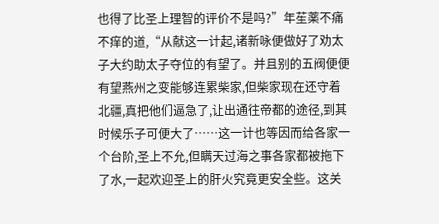也得了比圣上理智的评价不是吗?”年苼薬不痛不痒的道,“从献这一计起,诸新咏便做好了劝太子大约助太子夺位的有望了。并且别的五阀便便有望燕州之变能够连累柴家,但柴家现在还守着北疆,真把他们逼急了,让出通往帝都的途径,到其时候乐子可便大了……这一计也等因而给各家一个台阶,圣上不允,但瞒天过海之事各家都被拖下了水,一起欢迎圣上的肝火究竟更安全些。这关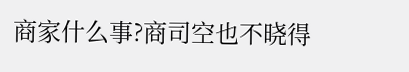商家什么事?商司空也不晓得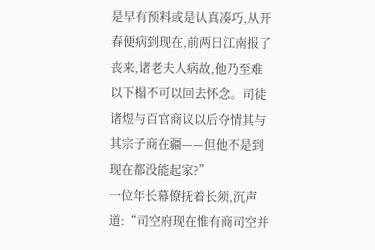是早有预料或是认真凑巧,从开春便病到现在,前两日江南报了丧来,诸老夫人病故,他乃至难以下榻不可以回去怀念。司徒诸煜与百官商议以后夺情其与其宗子商在疆——但他不是到现在都没能起家?”
一位年长幕僚抚着长须,沉声道:“司空府现在惟有商司空并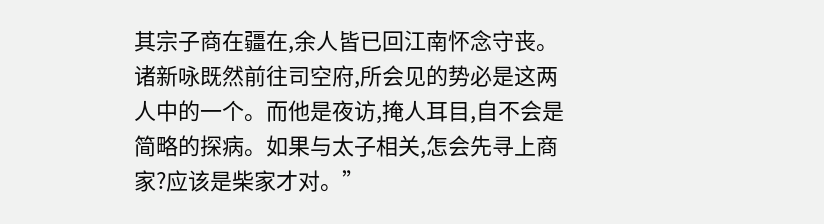其宗子商在疆在,余人皆已回江南怀念守丧。诸新咏既然前往司空府,所会见的势必是这两人中的一个。而他是夜访,掩人耳目,自不会是简略的探病。如果与太子相关,怎会先寻上商家?应该是柴家才对。”